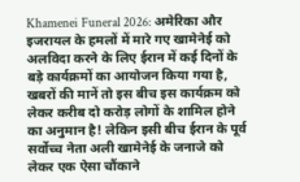Khamenei Funeral 2026: अमेरिका और इजरायल के हमलों में मारे गए खामेनेई को अलविदा करने के लिए ईरान में कई दिनों के बड़े कार्यक्रमों का आयोजन किया गया है, खबरों की मानें तो इस बीच इस कार्यक्रम को लेकर करीब दो करोड़ लोगों के शामिल होने का अनुमान है! लेकिन इसी बीच ईरान के पूर्व सर्वोच्च नेता अली खामेनेई के जनाजे को लेकर एक ऐसा चौंकाने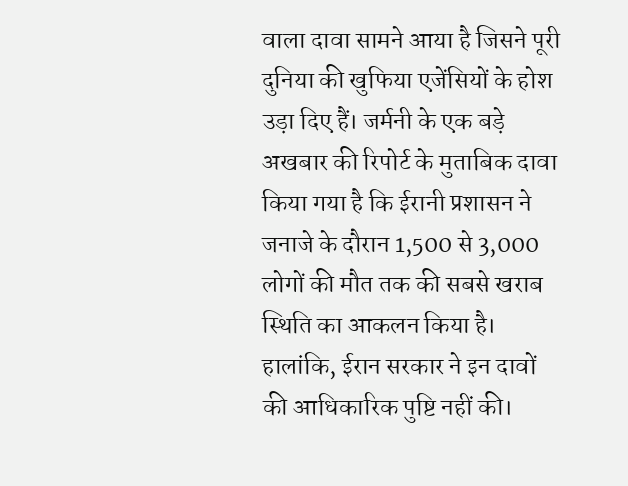वाला दावा सामने आया है जिसने पूरी दुनिया की खुफिया एजेंसियों के होश उड़ा दिए हैं। जर्मनी के एक बड़े अखबार की रिपोर्ट के मुताबिक दावा किया गया है कि ईरानी प्रशासन ने जनाजे के दौरान 1,500 से 3,000 लोगों की मौत तक की सबसे खराब स्थिति का आकलन किया है।
हालांकि, ईरान सरकार ने इन दावों की आधिकारिक पुष्टि नहीं की।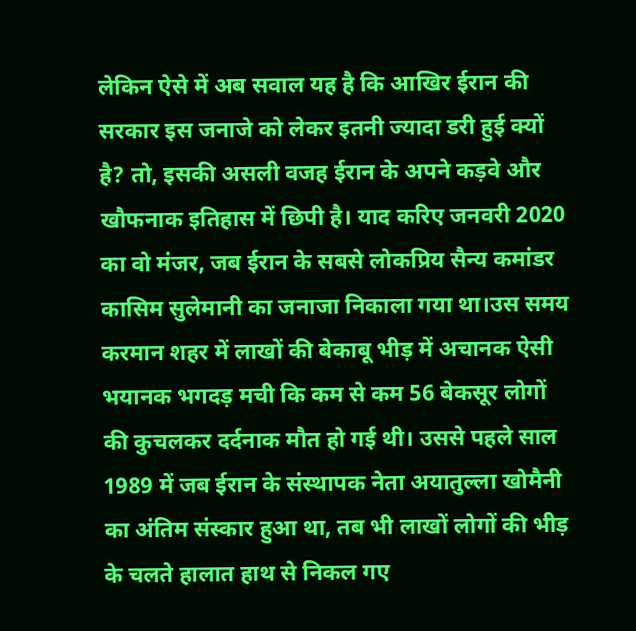लेकिन ऐसे में अब सवाल यह है कि आखिर ईरान की सरकार इस जनाजे को लेकर इतनी ज्यादा डरी हुई क्यों है? तो, इसकी असली वजह ईरान के अपने कड़वे और खौफनाक इतिहास में छिपी है। याद करिए जनवरी 2020 का वो मंजर, जब ईरान के सबसे लोकप्रिय सैन्य कमांडर कासिम सुलेमानी का जनाजा निकाला गया था।उस समय करमान शहर में लाखों की बेकाबू भीड़ में अचानक ऐसी भयानक भगदड़ मची कि कम से कम 56 बेकसूर लोगों की कुचलकर दर्दनाक मौत हो गई थी। उससे पहले साल 1989 में जब ईरान के संस्थापक नेता अयातुल्ला खोमैनी का अंतिम संस्कार हुआ था, तब भी लाखों लोगों की भीड़ के चलते हालात हाथ से निकल गए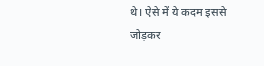थे। ऐसे में ये कदम इससे जोड़कर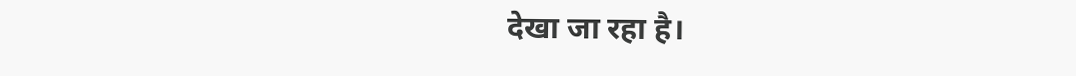देखा जा रहा है।